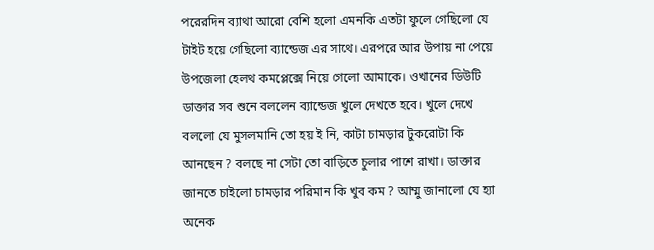পরেরদিন ব্যাথা আরো বেশি হলো এমনকি এতটা ফুলে গেছিলো যে টাইট হয়ে গেছিলো ব্যান্ডেজ এর সাথে। এরপরে আর উপায় না পেয়ে উপজেলা হেলথ কমপ্লেক্সে নিয়ে গেলো আমাকে। ওখানের ডিউটি ডাক্তার সব শুনে বললেন ব্যান্ডেজ খুলে দেখতে হবে। খুলে দেখে বললো যে মুসলমানি তো হয় ই নি, কাটা চামড়ার টুকরোটা কি আনছেন ? বলছে না সেটা তো বাড়িতে চুলার পাশে রাখা। ডাক্তার জানতে চাইলো চামড়ার পরিমান কি খুব কম ? আম্মু জানালো যে হ্যা অনেক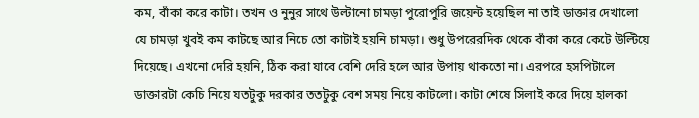কম, বাঁকা করে কাটা। তখন ও নুনুর সাথে উল্টানো চামড়া পুরোপুরি জয়েন্ট হয়েছিল না তাই ডাক্তার দেখালো যে চামড়া খুবই কম কাটছে আর নিচে তো কাটাই হয়নি চামড়া। শুধু উপরেরদিক থেকে বাঁকা করে কেটে উল্টিয়ে দিয়েছে। এখনো দেরি হয়নি, ঠিক করা যাবে বেশি দেরি হলে আর উপায় থাকতো না। এরপরে হসপিটালে ডাক্তারটা কেচি নিয়ে যতটুকু দরকার ততটুকু বেশ সময় নিয়ে কাটলো। কাটা শেষে সিলাই করে দিয়ে হালকা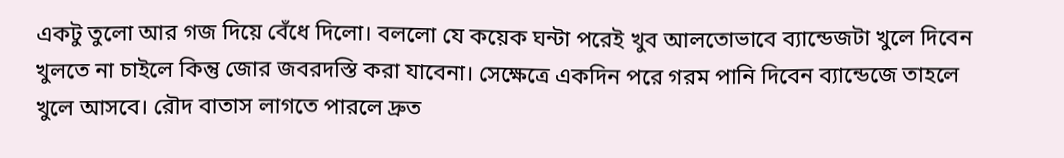একটু তুলো আর গজ দিয়ে বেঁধে দিলো। বললো যে কয়েক ঘন্টা পরেই খুব আলতোভাবে ব্যান্ডেজটা খুলে দিবেন খুলতে না চাইলে কিন্তু জোর জবরদস্তি করা যাবেনা। সেক্ষেত্রে একদিন পরে গরম পানি দিবেন ব্যান্ডেজে তাহলে খুলে আসবে। রৌদ বাতাস লাগতে পারলে দ্রুত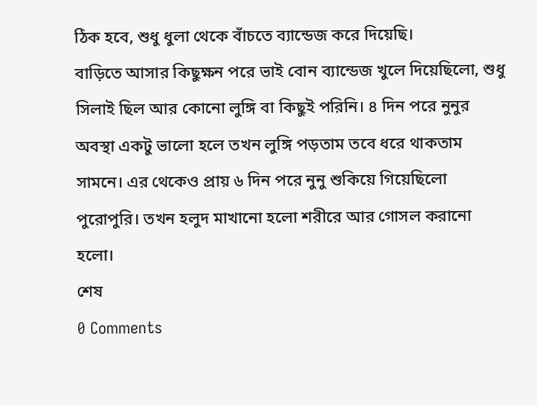ঠিক হবে, শুধু ধুলা থেকে বাঁচতে ব্যান্ডেজ করে দিয়েছি।
বাড়িতে আসার কিছুক্ষন পরে ভাই বোন ব্যান্ডেজ খুলে দিয়েছিলো, শুধু সিলাই ছিল আর কোনো লুঙ্গি বা কিছুই পরিনি। ৪ দিন পরে নুনুর অবস্থা একটু ভালো হলে তখন লুঙ্গি পড়তাম তবে ধরে থাকতাম সামনে। এর থেকেও প্রায় ৬ দিন পরে নুনু শুকিয়ে গিয়েছিলো পুরোপুরি। তখন হলুদ মাখানো হলো শরীরে আর গোসল করানো হলো।
শেষ
0 Comments